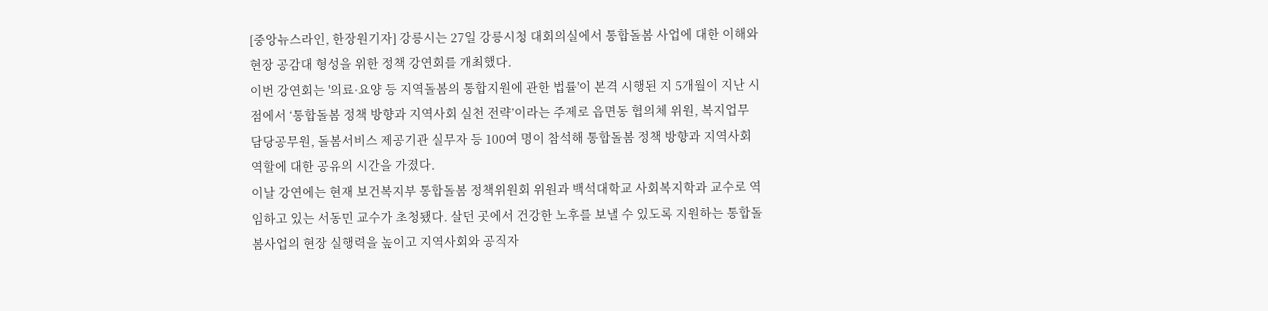[중앙뉴스라인, 한장원기자] 강릉시는 27일 강릉시청 대회의실에서 통합돌봄 사업에 대한 이해와 현장 공감대 형성을 위한 정책 강연회를 개최했다.
이번 강연회는 '의료·요양 등 지역돌봄의 통합지원에 관한 법률'이 본격 시행된 지 5개월이 지난 시점에서 ‘통합돌봄 정책 방향과 지역사회 실천 전략’이라는 주제로 읍면동 협의체 위원, 복지업무 담당공무원, 돌봄서비스 제공기관 실무자 등 100여 명이 참석해 통합돌봄 정책 방향과 지역사회 역할에 대한 공유의 시간을 가졌다.
이날 강연에는 현재 보건복지부 통합돌봄 정책위원회 위원과 백석대학교 사회복지학과 교수로 역임하고 있는 서동민 교수가 초청됐다. 살던 곳에서 건강한 노후를 보낼 수 있도록 지원하는 통합돌봄사업의 현장 실행력을 높이고 지역사회와 공직자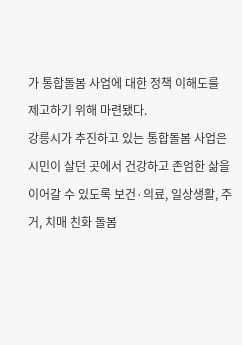가 통합돌봄 사업에 대한 정책 이해도를 제고하기 위해 마련됐다.
강릉시가 추진하고 있는 통합돌봄 사업은 시민이 살던 곳에서 건강하고 존엄한 삶을 이어갈 수 있도록 보건·의료, 일상생활, 주거, 치매 친화 돌봄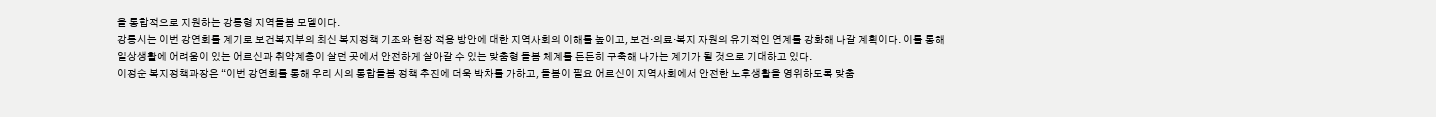을 통합적으로 지원하는 강릉형 지역돌봄 모델이다.
강릉시는 이번 강연회를 계기로 보건복지부의 최신 복지정책 기조와 현장 적용 방안에 대한 지역사회의 이해를 높이고, 보건·의료·복지 자원의 유기적인 연계를 강화해 나갈 계획이다. 이를 통해 일상생활에 어려움이 있는 어르신과 취약계층이 살던 곳에서 안전하게 살아갈 수 있는 맞춤형 돌봄 체계를 든든히 구축해 나가는 계기가 될 것으로 기대하고 있다.
이정순 복지정책과장은 “이번 강연회를 통해 우리 시의 통합돌봄 정책 추진에 더욱 박차를 가하고, 돌봄이 필요 어르신이 지역사회에서 안전한 노후생활을 영위하도록 맞춤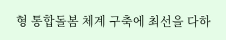형 통합돌봄 체계 구축에 최선을 다하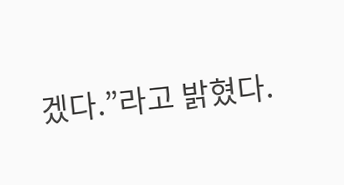겠다.”라고 밝혔다.